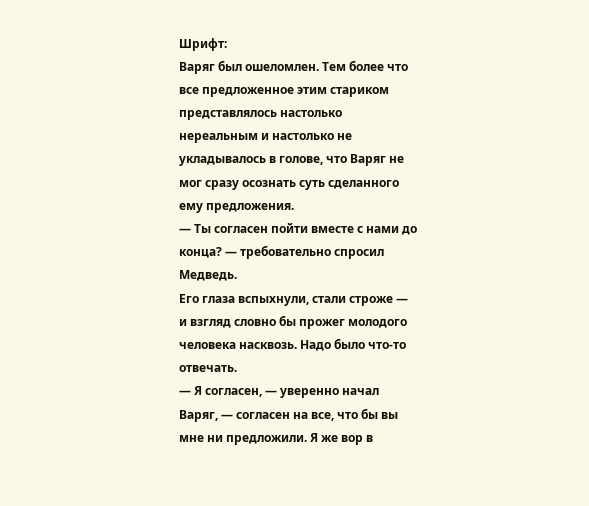Шрифт:
Варяг был ошеломлен. Тем более что все предложенное этим стариком представлялось настолько нереальным и настолько не укладывалось в голове, что Варяг не мог сразу осознать суть сделанного ему предложения.
— Ты согласен пойти вместе с нами до конца? — требовательно спросил Медведь.
Его глаза вспыхнули, стали строже — и взгляд словно бы прожег молодого человека насквозь. Надо было что-то отвечать.
— Я согласен, — уверенно начал Варяг, — согласен на все, что бы вы мне ни предложили. Я же вор в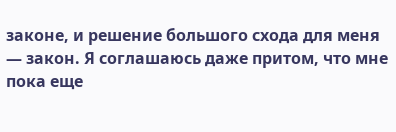законе, и решение большого схода для меня — закон. Я соглашаюсь даже притом, что мне пока еще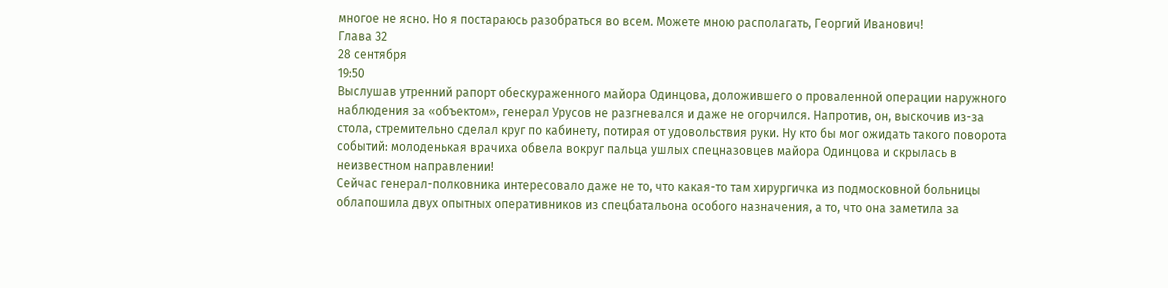многое не ясно. Но я постараюсь разобраться во всем. Можете мною располагать, Георгий Иванович!
Глава 32
28 сентября
19:50
Выслушав утренний рапорт обескураженного майора Одинцова, доложившего о проваленной операции наружного наблюдения за «объектом», генерал Урусов не разгневался и даже не огорчился. Напротив, он, выскочив из-за стола, стремительно сделал круг по кабинету, потирая от удовольствия руки. Ну кто бы мог ожидать такого поворота событий: молоденькая врачиха обвела вокруг пальца ушлых спецназовцев майора Одинцова и скрылась в неизвестном направлении!
Сейчас генерал-полковника интересовало даже не то, что какая-то там хирургичка из подмосковной больницы облапошила двух опытных оперативников из спецбатальона особого назначения, а то, что она заметила за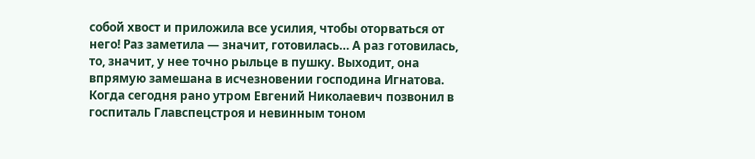собой хвост и приложила все усилия, чтобы оторваться от него! Раз заметила — значит, готовилась… А раз готовилась, то, значит, у нее точно рыльце в пушку. Выходит, она впрямую замешана в исчезновении господина Игнатова.
Когда сегодня рано утром Евгений Николаевич позвонил в госпиталь Главспецстроя и невинным тоном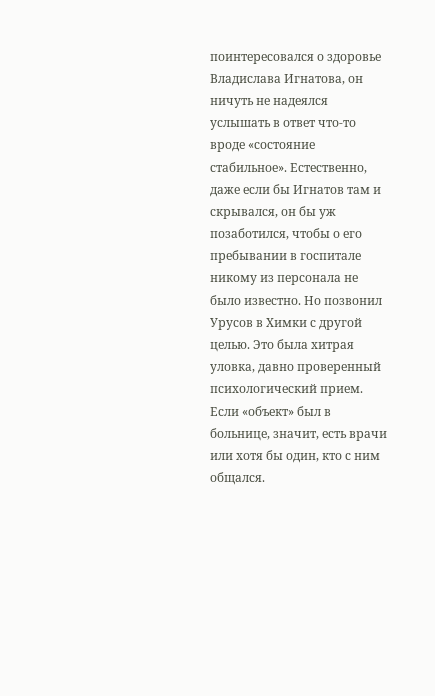поинтересовался о здоровье Владислава Игнатова, он ничуть не надеялся услышать в ответ что-то вроде «состояние стабильное». Естественно, даже если бы Игнатов там и скрывался, он бы уж позаботился, чтобы о его пребывании в госпитале никому из персонала не было известно. Но позвонил Урусов в Химки с другой целью. Это была хитрая уловка, давно проверенный психологический прием. Если «объект» был в больнице, значит, есть врачи или хотя бы один, кто с ним общался.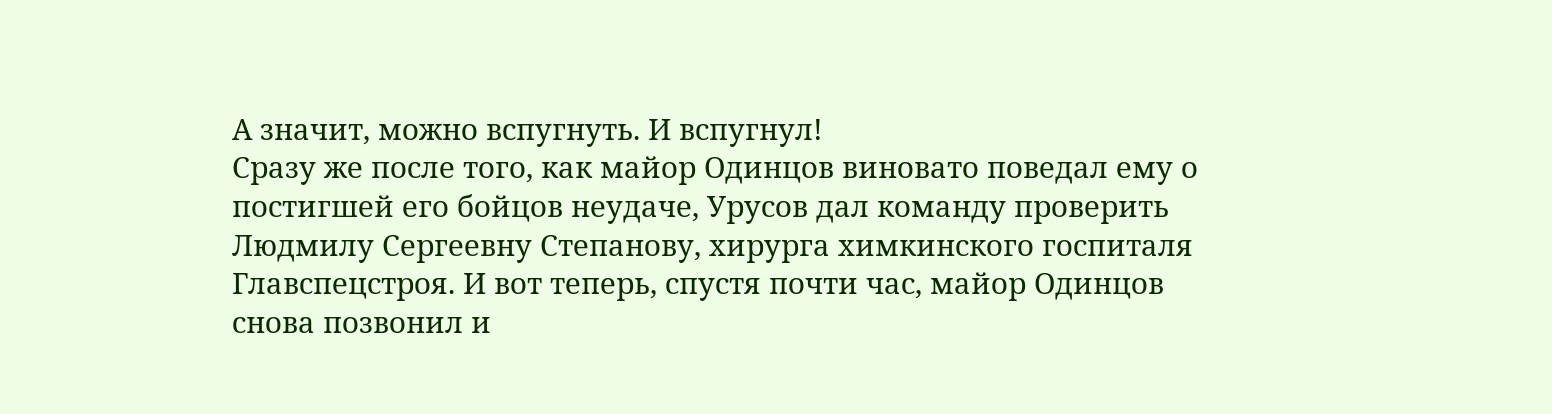А значит, можно вспугнуть. И вспугнул!
Сразу же после того, как майор Одинцов виновато поведал ему о постигшей его бойцов неудаче, Урусов дал команду проверить Людмилу Сергеевну Степанову, хирурга химкинского госпиталя Главспецстроя. И вот теперь, спустя почти час, майор Одинцов снова позвонил и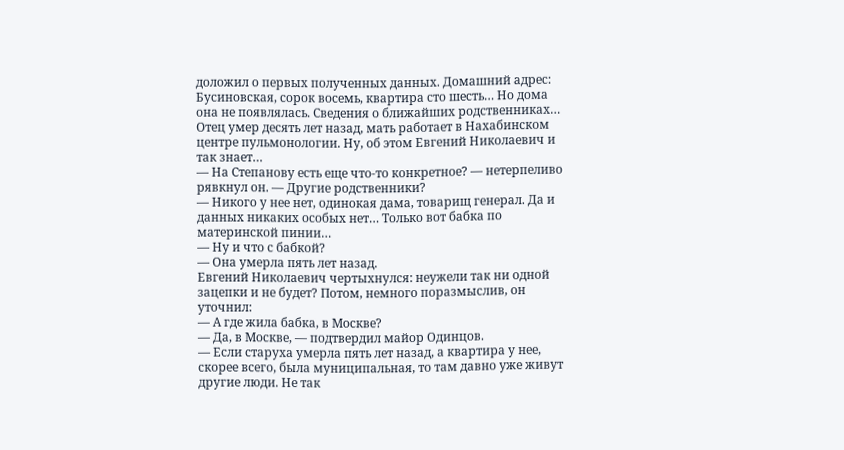доложил о первых полученных данных. Домашний адрес: Бусиновская, сорок восемь, квартира сто шесть… Но дома она не появлялась. Сведения о ближайших родственниках… Отец умер десять лет назад, мать работает в Нахабинском центре пульмонологии. Ну, об этом Евгений Николаевич и так знает…
— На Степанову есть еще что-то конкретное? — нетерпеливо рявкнул он. — Другие родственники?
— Никого у нее нет, одинокая дама, товарищ генерал. Да и данных никаких особых нет… Только вот бабка по материнской пинии…
— Ну и что с бабкой?
— Она умерла пять лет назад.
Евгений Николаевич чертыхнулся: неужели так ни одной зацепки и не будет? Потом, немного поразмыслив, он уточнил:
— А где жила бабка, в Москве?
— Да, в Москве, — подтвердил майор Одинцов.
— Если старуха умерла пять лет назад, а квартира у нее, скорее всего, была муниципальная, то там давно уже живут другие люди. Не так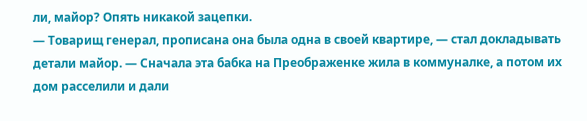ли, майор? Опять никакой зацепки.
— Товарищ генерал, прописана она была одна в своей квартире, — стал докладывать детали майор. — Сначала эта бабка на Преображенке жила в коммуналке, а потом их дом расселили и дали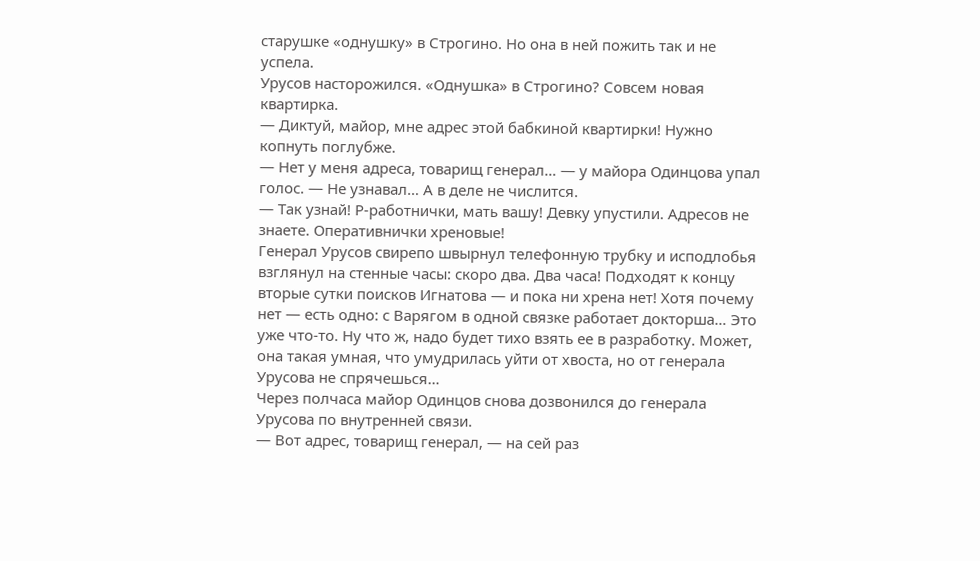старушке «однушку» в Строгино. Но она в ней пожить так и не успела.
Урусов насторожился. «Однушка» в Строгино? Совсем новая квартирка.
— Диктуй, майор, мне адрес этой бабкиной квартирки! Нужно копнуть поглубже.
— Нет у меня адреса, товарищ генерал… — у майора Одинцова упал голос. — Не узнавал… А в деле не числится.
— Так узнай! Р-работнички, мать вашу! Девку упустили. Адресов не знаете. Оперативнички хреновые!
Генерал Урусов свирепо швырнул телефонную трубку и исподлобья взглянул на стенные часы: скоро два. Два часа! Подходят к концу вторые сутки поисков Игнатова — и пока ни хрена нет! Хотя почему нет — есть одно: с Варягом в одной связке работает докторша… Это уже что-то. Ну что ж, надо будет тихо взять ее в разработку. Может, она такая умная, что умудрилась уйти от хвоста, но от генерала Урусова не спрячешься…
Через полчаса майор Одинцов снова дозвонился до генерала Урусова по внутренней связи.
— Вот адрес, товарищ генерал, — на сей раз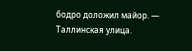бодро доложил майор. — Таллинская улица.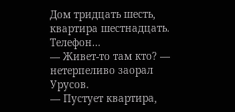Дом тридцать шесть, квартира шестнадцать. Телефон…
— Живет-то там кто? — нетерпеливо заорал Урусов.
— Пустует квартира,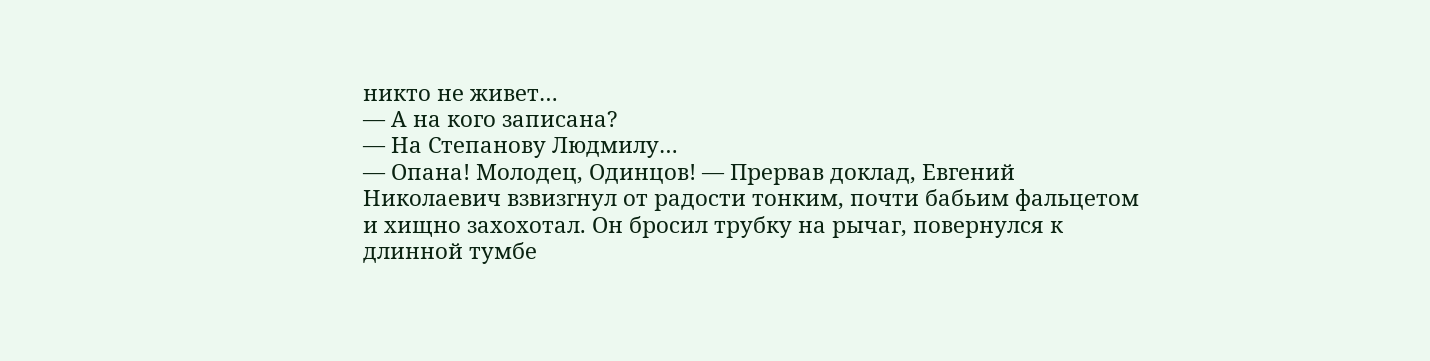никто не живет…
— А на кого записана?
— На Степанову Людмилу…
— Опана! Молодец, Одинцов! — Прервав доклад, Евгений Николаевич взвизгнул от радости тонким, почти бабьим фальцетом и хищно захохотал. Он бросил трубку на рычаг, повернулся к длинной тумбе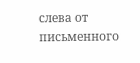слева от письменного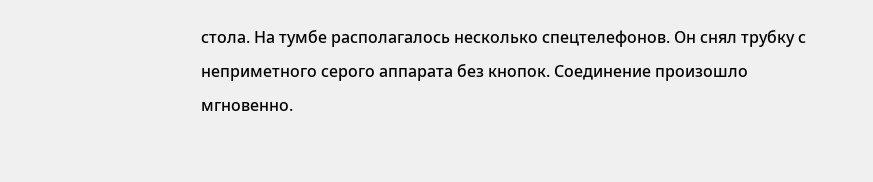стола. На тумбе располагалось несколько спецтелефонов. Он снял трубку с неприметного серого аппарата без кнопок. Соединение произошло мгновенно.